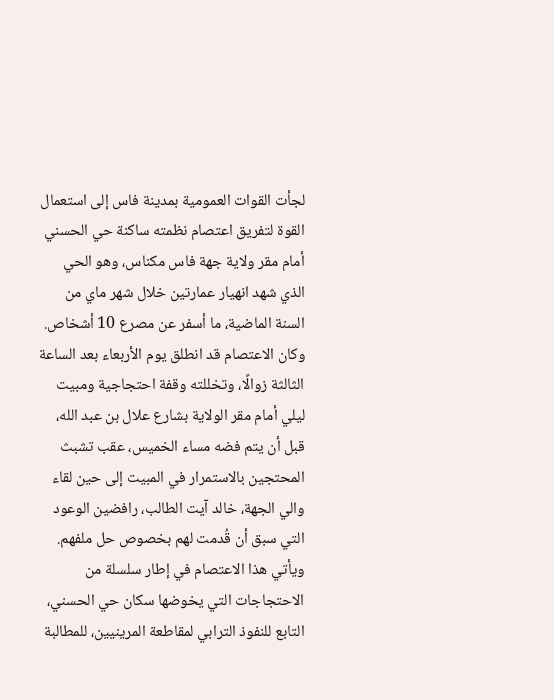لجأت القوات العمومية بمدينة فاس إلى استعمال القوة لتفريق اعتصام نظمته ساكنة حي الحسني أمام مقر ولاية جهة فاس مكناس، وهو الحي الذي شهد انهيار عمارتين خلال شهر ماي من السنة الماضية، ما أسفر عن مصرع 10 أشخاص.
وكان الاعتصام قد انطلق يوم الأربعاء بعد الساعة الثالثة زوالًا، وتخللته وقفة احتجاجية ومبيت ليلي أمام مقر الولاية بشارع علال بن عبد الله، قبل أن يتم فضه مساء الخميس، عقب تشبث المحتجين بالاستمرار في المبيت إلى حين لقاء والي الجهة، خالد آيت الطالب، رافضين الوعود التي سبق أن قُدمت لهم بخصوص حل ملفهم.
ويأتي هذا الاعتصام في إطار سلسلة من الاحتجاجات التي يخوضها سكان حي الحسني، التابع للنفوذ الترابي لمقاطعة المرينيين، للمطالبة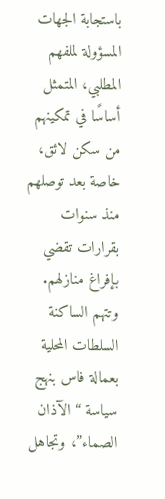باستجابة الجهات المسؤولة لملفهم المطلبي، المتمثل أساسًا في تمكينهم من سكن لائق، خاصة بعد توصلهم منذ سنوات بقرارات تقضي بإفراغ منازلهم.
وتتهم الساكنة السلطات المحلية بعمالة فاس بنهج سياسة “الآذان الصماء”، وتجاهل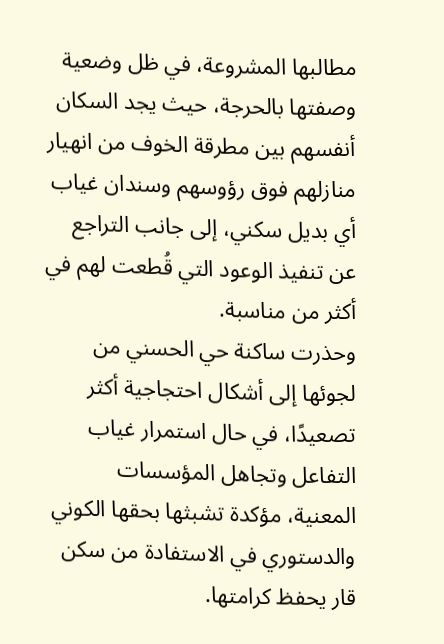مطالبها المشروعة، في ظل وضعية وصفتها بالحرجة، حيث يجد السكان أنفسهم بين مطرقة الخوف من انهيار منازلهم فوق رؤوسهم وسندان غياب أي بديل سكني، إلى جانب التراجع عن تنفيذ الوعود التي قُطعت لهم في أكثر من مناسبة.
وحذرت ساكنة حي الحسني من لجوئها إلى أشكال احتجاجية أكثر تصعيدًا، في حال استمرار غياب التفاعل وتجاهل المؤسسات المعنية، مؤكدة تشبثها بحقها الكوني والدستوري في الاستفادة من سكن قار يحفظ كرامتها.